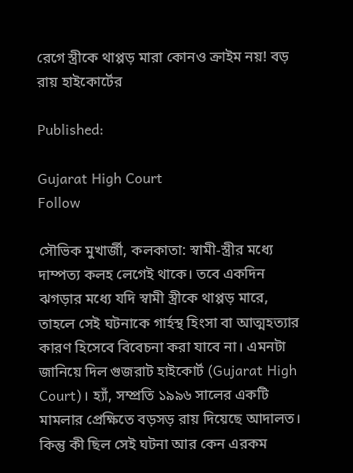রেগে স্ত্রীকে থাপ্পড় মারা কোনও ক্রাইম নয়! বড় রায় হাইকোর্টের

Published:

Gujarat High Court
Follow

সৌভিক মুখার্জী, কলকাতা: স্বামী-স্ত্রীর মধ্যে দাম্পত্য কলহ লেগেই থাকে। তবে একদিন ঝগড়ার মধ্যে যদি স্বামী স্ত্রীকে থাপ্পড় মারে, তাহলে সেই ঘটনাকে গার্হস্থ হিংসা বা আত্মহত্যার কারণ হিসেবে বিবেচনা করা যাবে না। এমনটা জানিয়ে দিল গুজরাট হাইকোর্ট (Gujarat High Court)। হ্যাঁ, সম্প্রতি ১৯৯৬ সালের একটি মামলার প্রেক্ষিতে বড়সড় রায় দিয়েছে আদালত। কিন্তু কী ছিল সেই ঘটনা আর কেন এরকম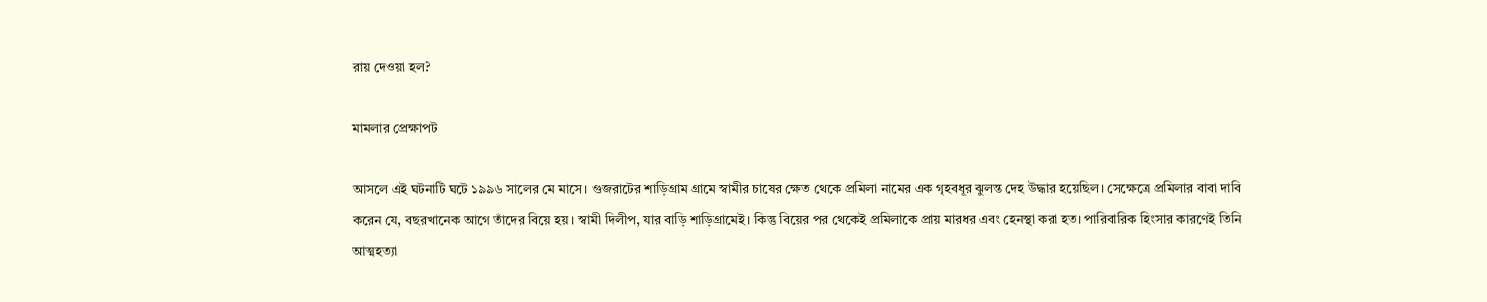রায় দেওয়া হল?

মামলার প্রেক্ষাপট

আসলে এই ঘটনাটি ঘটে ১৯৯৬ সালের মে মাসে। গুজরাটের শাড়িগ্রাম গ্রামে স্বামীর চাষের ক্ষেত থেকে প্রমিলা নামের এক গৃহবধূর ঝুলন্ত দেহ উদ্ধার হয়েছিল। সেক্ষেত্রে প্রমিলার বাবা দাবি করেন যে, বছরখানেক আগে তাঁদের বিয়ে হয়। স্বামী দিলীপ, যার বাড়ি শাড়িগ্রামেই। কিন্তু বিয়ের পর থেকেই প্রমিলাকে প্রায় মারধর এবং হেনস্থা করা হত। পারিবারিক হিংসার কারণেই তিনি আত্মহত্যা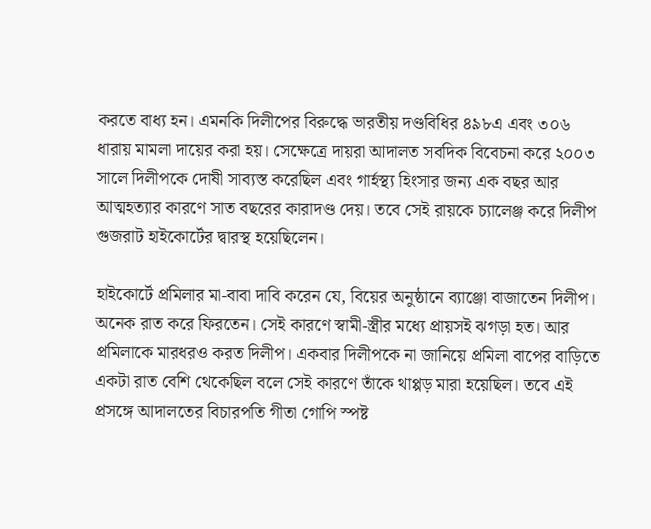করতে বাধ্য হন। এমনকি দিলীপের বিরুদ্ধে ভারতীয় দণ্ডবিধির ৪৯৮এ এবং ৩০৬ ধারায় মামলা দায়ের করা হয়। সেক্ষেত্রে দায়রা আদালত সবদিক বিবেচনা করে ২০০৩ সালে দিলীপকে দোষী সাব্যস্ত করেছিল এবং গার্হস্থ্য হিংসার জন্য এক বছর আর আত্মহত্যার কারণে সাত বছরের কারাদণ্ড দেয়। তবে সেই রায়কে চ্যালেঞ্জ করে দিলীপ গুজরাট হাইকোর্টের দ্বারস্থ হয়েছিলেন।

হাইকোর্টে প্রমিলার মা-বাবা দাবি করেন যে, বিয়ের অনুষ্ঠানে ব্যাঞ্জো বাজাতেন দিলীপ। অনেক রাত করে ফিরতেন। সেই কারণে স্বামী-স্ত্রীর মধ্যে প্রায়সই ঝগড়া হত। আর প্রমিলাকে মারধরও করত দিলীপ। একবার দিলীপকে না জানিয়ে প্রমিলা বাপের বাড়িতে একটা রাত বেশি থেকেছিল বলে সেই কারণে তাঁকে থাপ্পড় মারা হয়েছিল। তবে এই প্রসঙ্গে আদালতের বিচারপতি গীতা গোপি স্পষ্ট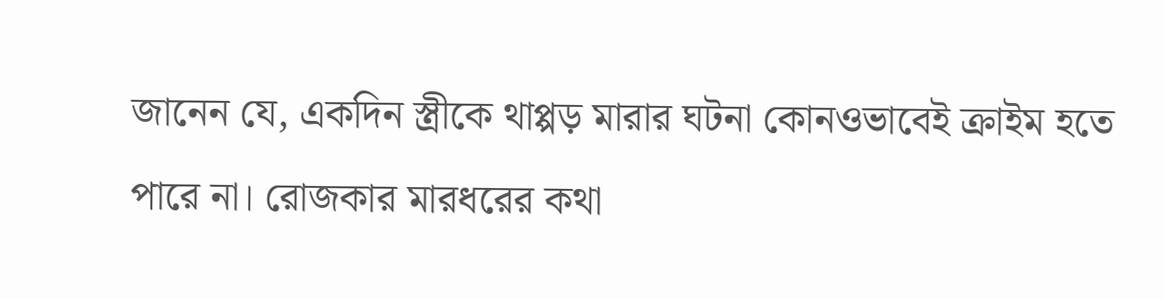জানেন যে, একদিন স্ত্রীকে থাপ্পড় মারার ঘটনা কোনওভাবেই ক্রাইম হতে পারে না। রোজকার মারধরের কথা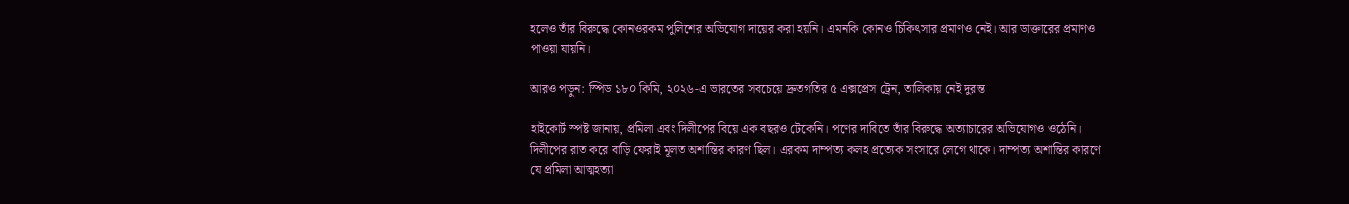হলেও তাঁর বিরুদ্ধে কোনওরকম পুলিশের অভিযোগ দায়ের করা হয়নি। এমনকি কোনও চিকিৎসার প্রমাণও নেই। আর ডাক্তারের প্রমাণও পাওয়া যায়নি।

আরও পড়ুন: স্পিড ১৮০ কিমি, ২০২৬-এ ভারতের সবচেয়ে দ্রুতগতির ৫ এক্সপ্রেস ট্রেন, তালিকায় নেই দুরন্ত

হাইকোর্ট স্পষ্ট জানায়, প্রমিলা এবং দিলীপের বিয়ে এক বছরও টেকেনি। পণের দাবিতে তাঁর বিরুদ্ধে অত্যাচারের অভিযোগও ওঠেনি। দিলীপের রাত করে বাড়ি ফেরাই মূলত অশান্তির কারণ ছিল। এরকম দাম্পত্য কলহ প্রত্যেক সংসারে লেগে থাকে। দাম্পত্য অশান্তির কারণে যে প্রমিলা আত্মহত্যা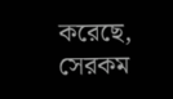করেছে, সেরকম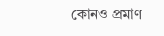কোনও প্রমাণ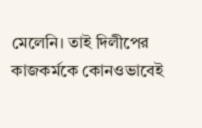মেলেনি। তাই দিলীপের কাজকর্মকে কোনওভাবেই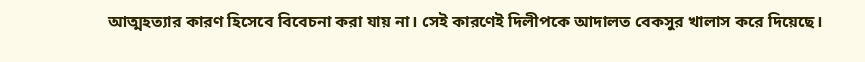আত্মহত্যার কারণ হিসেবে বিবেচনা করা যায় না। সেই কারণেই দিলীপকে আদালত বেকসুর খালাস করে দিয়েছে।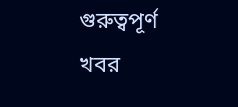গুরুত্বপূর্ণ খবর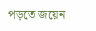পড়তে জয়েন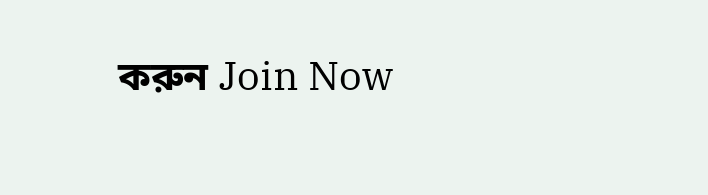করুন Join Now